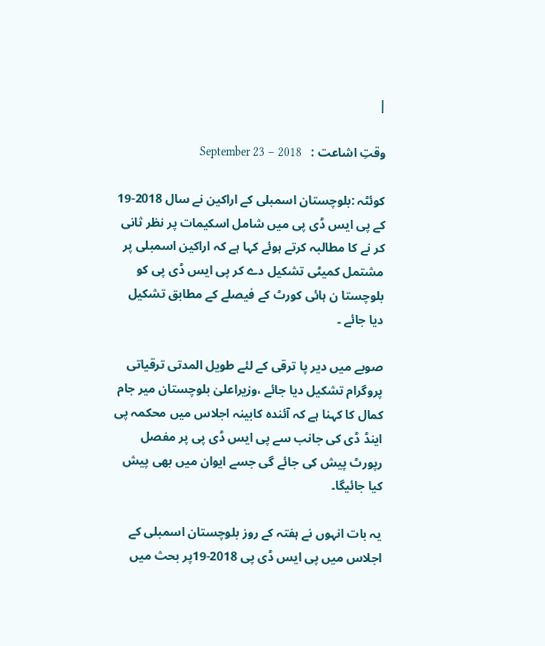|

وقتِ اشاعت :   September 23 – 2018

کوئٹہ :بلوچستان اسمبلی کے اراکین نے سال 2018-19 کے پی ایس ڈی پی میں شامل اسکیمات پر نظر ثانی کر نے کا مطالبہ کرتے ہوئے کہا ہے کہ اراکین اسمبلی پر مشتمل کمیٹی تشکیل دے کر پی ایس ڈی پی کو بلوچستا ن ہائی کورٹ کے فیصلے کے مطابق تشکیل دیا جائے ۔

صوبے میں دیر پا ترقی کے لئے طویل المدتی ترقیاتی پروگرام تشکیل دیا جائے ،وزیراعلیٰ بلوچستان میر جام کمال کا کہنا ہے کہ آئندہ کابینہ اجلاس میں محکمہ پی اینڈ ڈی کی جانب سے پی ایس ڈی پی پر مفصل رپورٹ پیش کی جائے گی جسے ایوان میں بھی پیش کیا جائیگا۔

یہ بات انہوں نے ہفتہ کے روز بلوچستان اسمبلی کے اجلاس میں پی ایس ڈی پی 2018-19پر بحث میں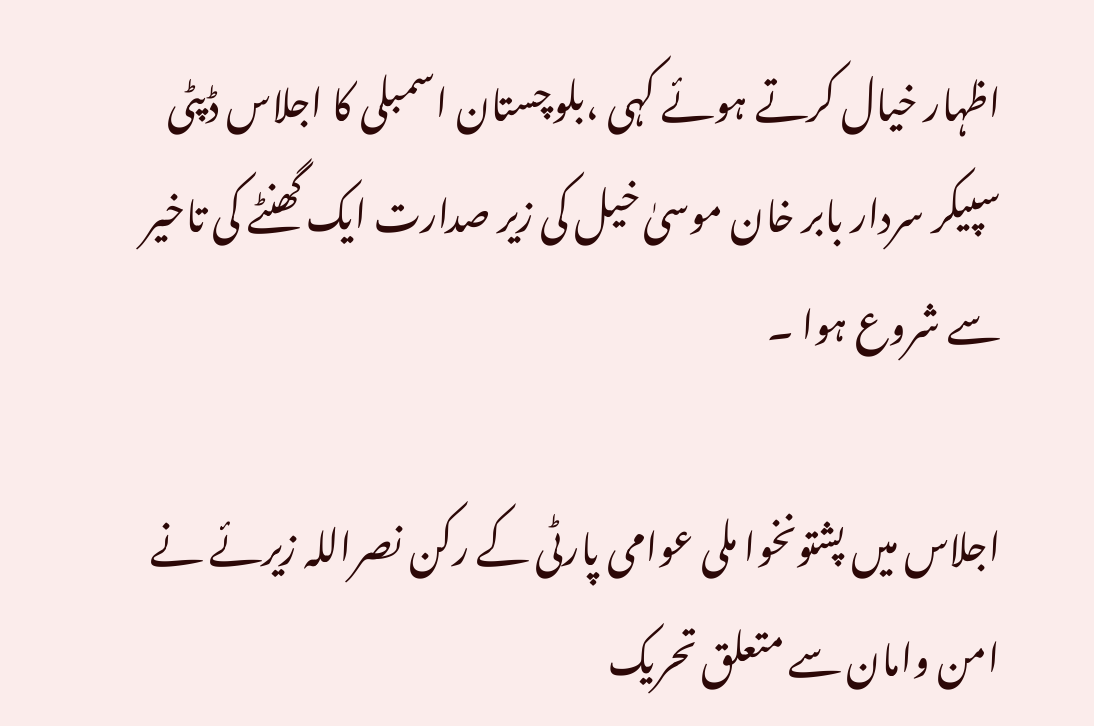اظہار خیال کرتے ہوئے کہی ،بلوچستان اسمبلی کا اجلاس ڈپٹی سپیکر سردار بابر خان موسیٰ خیل کی زیر صدارت ایک گھنٹے کی تاخیر سے شروع ہوا ۔

اجلاس میں پشتونخوا ملی عوامی پارٹی کے رکن نصراللہ زیرئے نے امن وامان سے متعلق تحریک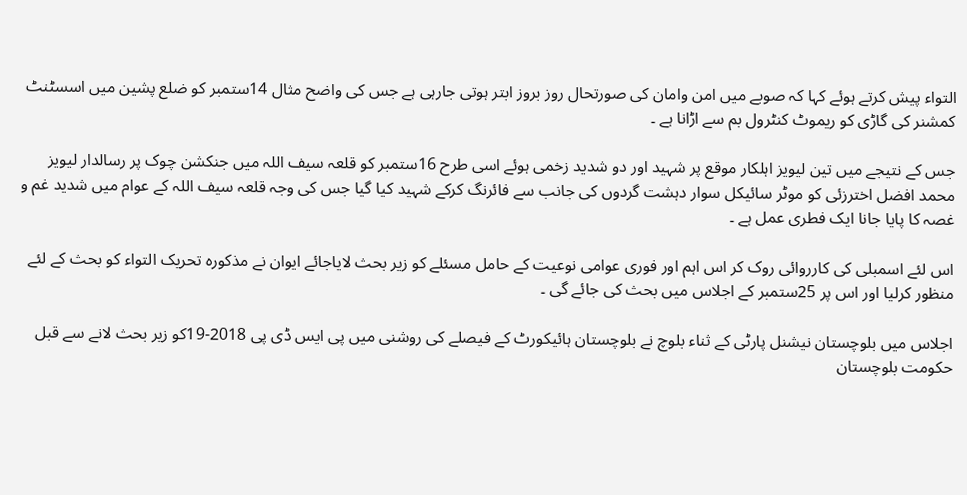التواء پیش کرتے ہوئے کہا کہ صوبے میں امن وامان کی صورتحال روز بروز ابتر ہوتی جارہی ہے جس کی واضح مثال 14ستمبر کو ضلع پشین میں اسسٹنٹ کمشنر کی گاڑی کو ریموٹ کنٹرول بم سے اڑانا ہے ۔

جس کے نتیجے میں تین لیویز اہلکار موقع پر شہید اور دو شدید زخمی ہوئے اسی طرح 16ستمبر کو قلعہ سیف اللہ میں جنکشن چوک پر رسالدار لیویز محمد افضل اخترزئی کو موٹر سائیکل سوار دہشت گردوں کی جانب سے فائرنگ کرکے شہید کیا گیا جس کی وجہ قلعہ سیف اللہ کے عوام میں شدید غم و غصہ کا پایا جانا ایک فطری عمل ہے ۔

اس لئے اسمبلی کی کارروائی روک کر اس اہم اور فوری عوامی نوعیت کے حامل مسئلے کو زیر بحث لایاجائے ایوان نے مذکورہ تحریک التواء کو بحث کے لئے منظور کرلیا اور اس پر 25ستمبر کے اجلاس میں بحث کی جائے گی ۔

اجلاس میں بلوچستان نیشنل پارٹی کے ثناء بلوچ نے بلوچستان ہائیکورٹ کے فیصلے کی روشنی میں پی ایس ڈی پی 2018-19کو زیر بحث لانے سے قبل حکومت بلوچستان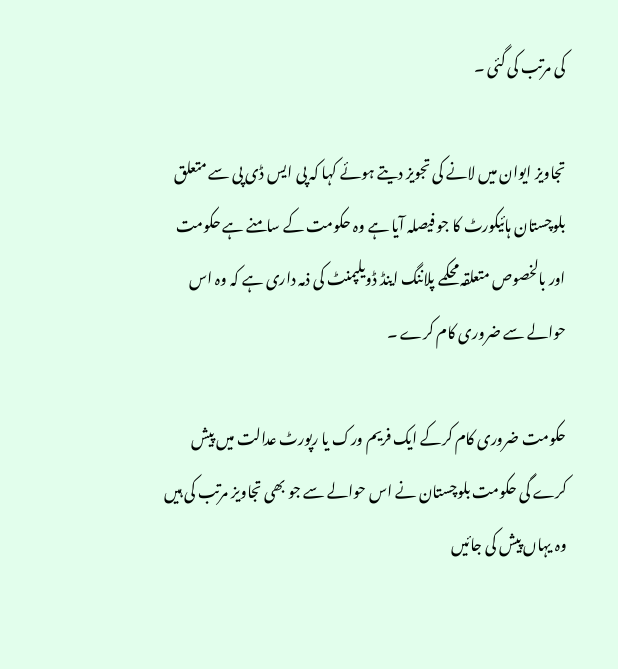کی مرتب کی گئی ۔

تجاویز ایوان میں لانے کی تجویز دیتے ہوئے کہا کہ پی ایس ڈی پی سے متعلق بلوچستان ہائیکورٹ کا جو فیصلہ آیا ہے وہ حکومت کے سامنے ہے حکومت اور بالخصوص متعلقہ محکمے پلاننگ اینڈ ڈویلپمنٹ کی ذمہ داری ہے کہ وہ اس حوالے سے ضروری کام کرے ۔

حکومت ضروری کام کرکے ایک فریم ورک یا رپورٹ عدالت میں پیش کرے گی حکومت بلوچستان نے اس حوالے سے جو بھی تجاویز مرتب کی ہیں وہ یہاں پیش کی جائیں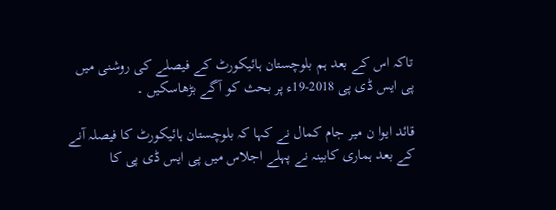تاکہ اس کے بعد ہم بلوچستان ہائیکورٹ کے فیصلے کی روشنی میں پی ایس ڈی پی 2018-19ء پر بحث کو آگے بڑھاسکیں ۔

قائد ایوا ن میر جام کمال نے کہا کہ بلوچستان ہائیکورٹ کا فیصلہ آنے کے بعد ہماری کابینہ نے پہلے اجلاس میں پی ایس ڈی پی کا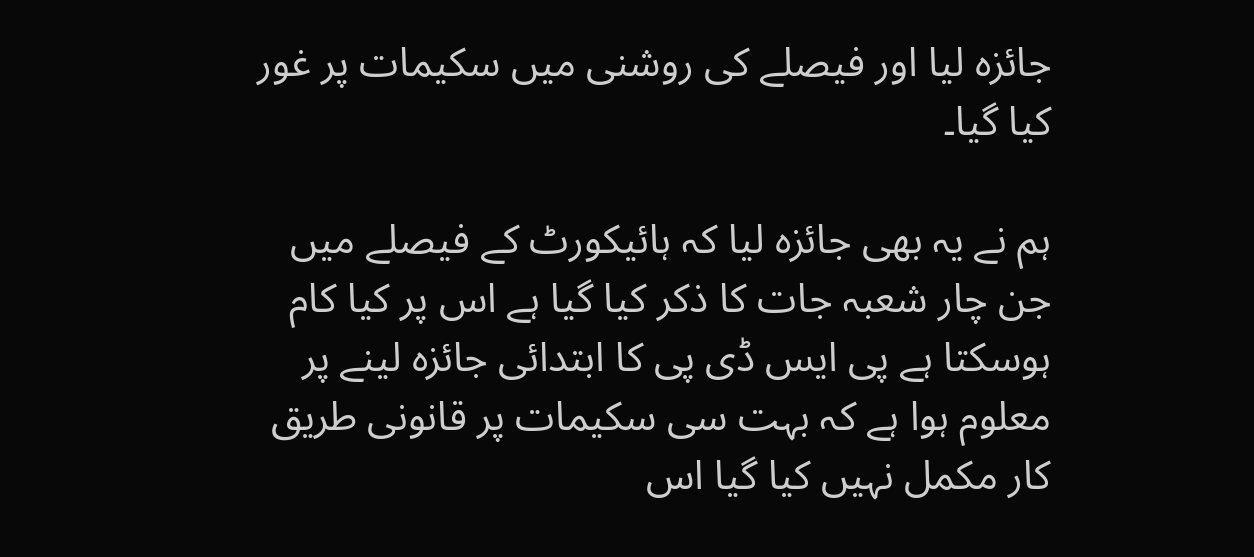جائزہ لیا اور فیصلے کی روشنی میں سکیمات پر غور کیا گیا۔

ہم نے یہ بھی جائزہ لیا کہ ہائیکورٹ کے فیصلے میں جن چار شعبہ جات کا ذکر کیا گیا ہے اس پر کیا کام ہوسکتا ہے پی ایس ڈی پی کا ابتدائی جائزہ لینے پر معلوم ہوا ہے کہ بہت سی سکیمات پر قانونی طریق کار مکمل نہیں کیا گیا اس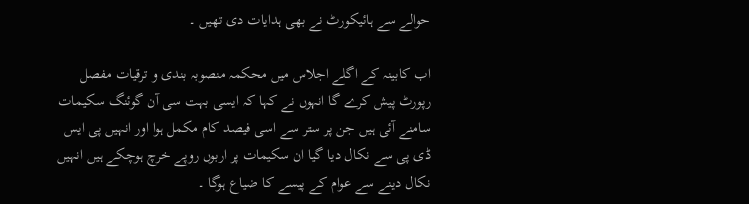حوالے سے ہائیکورٹ نے بھی ہدایات دی تھیں ۔

اب کابینہ کے اگلے اجلاس میں محکمہ منصوبہ بندی و ترقیات مفصل رپورٹ پیش کرے گا انہوں نے کہا کہ ایسی بہت سی آن گوئنگ سکیمات سامنے آئی ہیں جن پر ستر سے اسی فیصد کام مکمل ہوا اور انہیں پی ایس ڈی پی سے نکال دیا گیا ان سکیمات پر اربوں روپے خرچ ہوچکے ہیں انہیں نکال دینے سے عوام کے پیسے کا ضیاع ہوگا ۔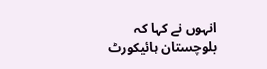انہوں نے کہا کہ بلوچستان ہائیکورٹ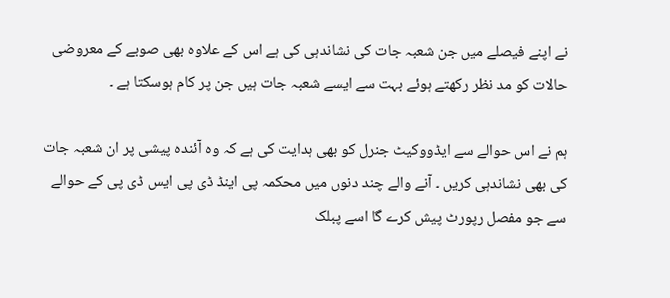نے اپنے فیصلے میں جن شعبہ جات کی نشاندہی کی ہے اس کے علاوہ بھی صوبے کے معروضی حالات کو مد نظر رکھتے ہوئے بہت سے ایسے شعبہ جات ہیں جن پر کام ہوسکتا ہے ۔

ہم نے اس حوالے سے ایڈووکیٹ جنرل کو بھی ہدایت کی ہے کہ وہ آئندہ پیشی پر ان شعبہ جات کی بھی نشاندہی کریں ۔ آنے والے چند دنوں میں محکمہ پی اینڈ ڈی پی ایس ڈی پی کے حوالے سے جو مفصل رپورٹ پیش کرے گا اسے پبلک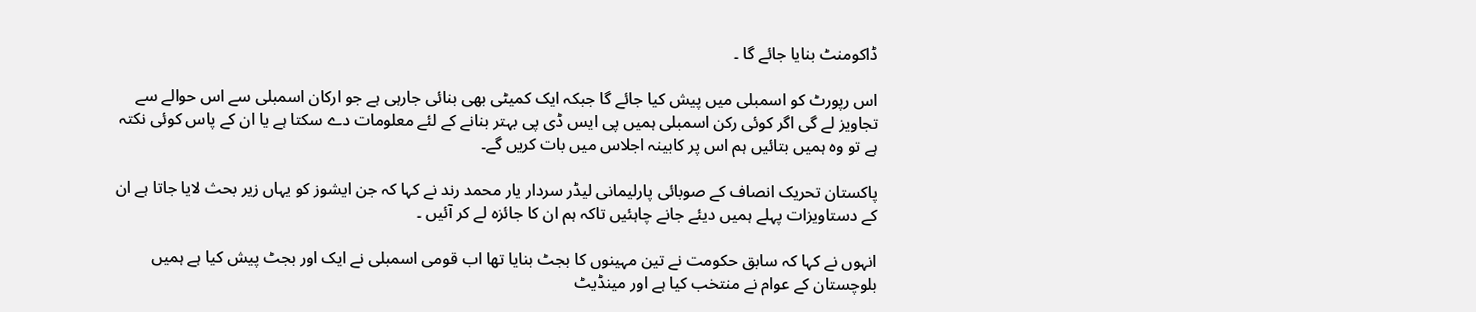ڈاکومنٹ بنایا جائے گا ۔

اس رپورٹ کو اسمبلی میں پیش کیا جائے گا جبکہ ایک کمیٹی بھی بنائی جارہی ہے جو ارکان اسمبلی سے اس حوالے سے تجاویز لے گی اگر کوئی رکن اسمبلی ہمیں پی ایس ڈی پی بہتر بنانے کے لئے معلومات دے سکتا ہے یا ان کے پاس کوئی نکتہ ہے تو وہ ہمیں بتائیں ہم اس پر کابینہ اجلاس میں بات کریں گے۔

پاکستان تحریک انصاف کے صوبائی پارلیمانی لیڈر سردار یار محمد رند نے کہا کہ جن ایشوز کو یہاں زیر بحث لایا جاتا ہے ان کے دستاویزات پہلے ہمیں دیئے جانے چاہئیں تاکہ ہم ان کا جائزہ لے کر آئیں ۔

انہوں نے کہا کہ سابق حکومت نے تین مہینوں کا بجٹ بنایا تھا اب قومی اسمبلی نے ایک اور بجٹ پیش کیا ہے ہمیں بلوچستان کے عوام نے منتخب کیا ہے اور مینڈیٹ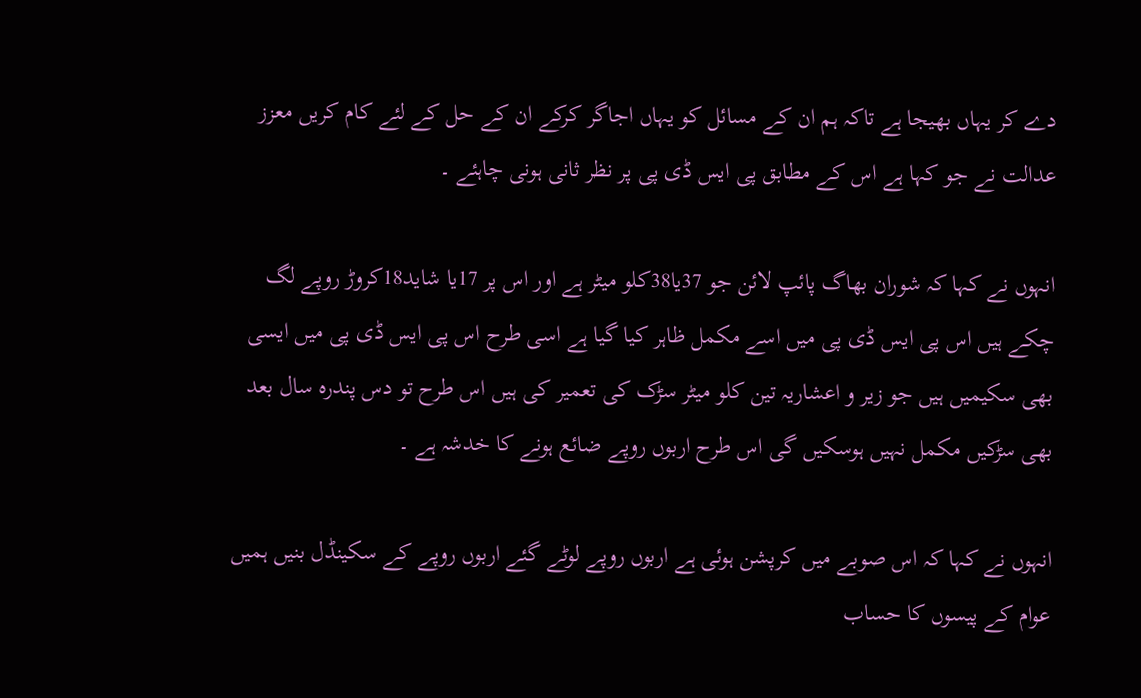دے کر یہاں بھیجا ہے تاکہ ہم ان کے مسائل کو یہاں اجاگر کرکے ان کے حل کے لئے کام کریں معزز عدالت نے جو کہا ہے اس کے مطابق پی ایس ڈی پی پر نظر ثانی ہونی چاہئے ۔

انہوں نے کہا کہ شوران بھاگ پائپ لائن جو 37یا38کلو میٹر ہے اور اس پر 17یا شاید18کروڑ روپے لگ چکے ہیں اس پی ایس ڈی پی میں اسے مکمل ظاہر کیا گیا ہے اسی طرح اس پی ایس ڈی پی میں ایسی بھی سکیمیں ہیں جو زیر و اعشاریہ تین کلو میٹر سڑک کی تعمیر کی ہیں اس طرح تو دس پندرہ سال بعد بھی سڑکیں مکمل نہیں ہوسکیں گی اس طرح اربوں روپے ضائع ہونے کا خدشہ ہے ۔

انہوں نے کہا کہ اس صوبے میں کرپشن ہوئی ہے اربوں روپے لوٹے گئے اربوں روپے کے سکینڈل بنیں ہمیں عوام کے پیسوں کا حساب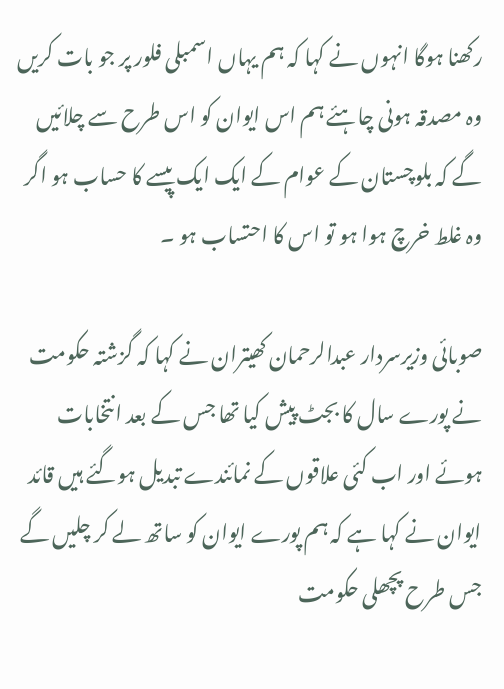رکھنا ہوگا انہوں نے کہا کہ ہم یہاں اسمبلی فلور پر جو بات کریں وہ مصدقہ ہونی چاہئے ہم اس ایوان کو اس طرح سے چلائیں گے کہ بلوچستان کے عوام کے ایک ایک پیسے کا حساب ہو اگر وہ غلط خرچ ہوا ہو تو اس کا احتساب ہو ۔

صوبائی وزیرسردار عبدالرحمان کھیتران نے کہا کہ گزشتہ حکومت نے پورے سال کا بجٹ پیش کیا تھا جس کے بعد انتخابات ہوئے اور اب کئی علاقوں کے نمائندے تبدیل ہوگئے ہیں قائد ایوان نے کہا ہے کہ ہم پورے ایوان کو ساتھ لے کر چلیں گے جس طرح پچھلی حکومت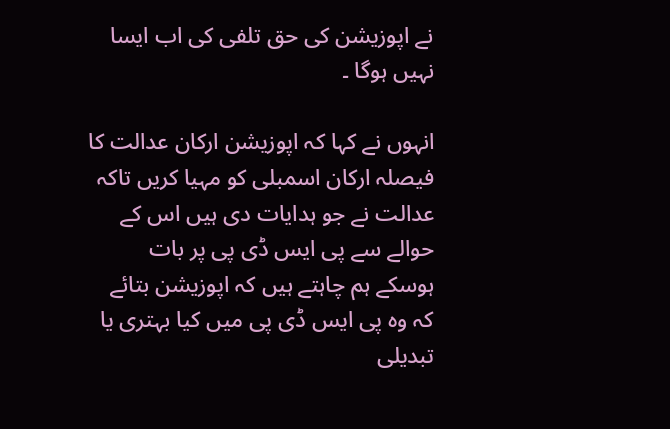نے اپوزیشن کی حق تلفی کی اب ایسا نہیں ہوگا ۔

انہوں نے کہا کہ اپوزیشن ارکان عدالت کا فیصلہ ارکان اسمبلی کو مہیا کریں تاکہ عدالت نے جو ہدایات دی ہیں اس کے حوالے سے پی ایس ڈی پی پر بات ہوسکے ہم چاہتے ہیں کہ اپوزیشن بتائے کہ وہ پی ایس ڈی پی میں کیا بہتری یا تبدیلی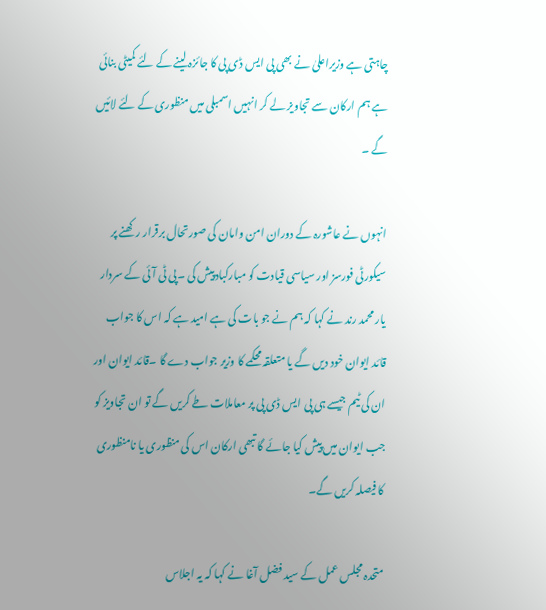چاہتی ہے وزیراعلیٰ نے بھی پی ایس ڈی پی کا جائزہ لینے کے لئے کمیٹی بنائی ہے ہم ارکان سے تجاویز لے کر انہیں اسمبلی میں منظوری کے لئے لائیں گے ۔

انہوں نے عاشورہ کے دوران امن وامان کی صورتحال برقرار رکھنے پر سیکورٹی فورسز اور سیاسی قیادت کو مبارکبادپیش کی ۔پی ٹی آئی کے سردار یار محمد رند نے کہا کہ ہم نے جو بات کی ہے امید ہے کہ اس کا جواب قائد ایوان خود دیں گے یا متعلقہ محکمے کا وزیر جواب دے گا ۔قائد ایوان اور ان کی ٹیم جیسے ہی پی ایس ڈی پی پر معاملات طے کریں گے تو ان تجاویز کو جب ایوان میں پیش کیا جائے گا تبھی ارکان اس کی منظوری یا نامنظوری کا فیصلہ کریں گے۔

متحدہ مجلس عمل کے سید فضل آغا نے کہا کہ یہ اجلاس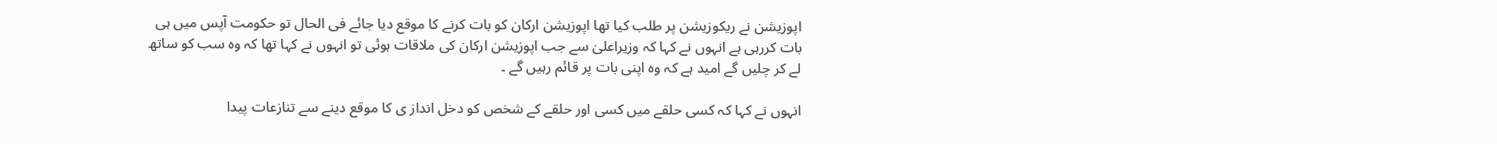اپوزیشن نے ریکوزیشن پر طلب کیا تھا اپوزیشن ارکان کو بات کرنے کا موقع دیا جائے فی الحال تو حکومت آپس میں ہی بات کررہی ہے انہوں نے کہا کہ وزیراعلیٰ سے جب اپوزیشن ارکان کی ملاقات ہوئی تو انہوں نے کہا تھا کہ وہ سب کو ساتھ لے کر چلیں گے امید ہے کہ وہ اپنی بات پر قائم رہیں گے ۔

انہوں نے کہا کہ کسی حلقے میں کسی اور حلقے کے شخص کو دخل انداز ی کا موقع دینے سے تنازعات پیدا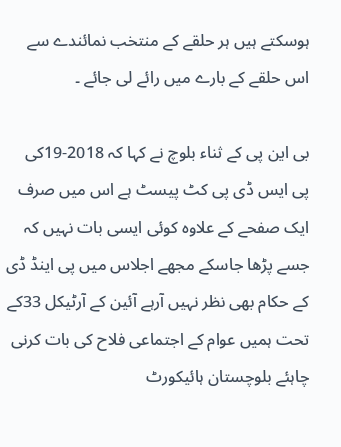ہوسکتے ہیں ہر حلقے کے منتخب نمائندے سے اس حلقے کے بارے میں رائے لی جائے ۔

بی این پی کے ثناء بلوچ نے کہا کہ 2018-19کی پی ایس ڈی پی کٹ پیسٹ ہے اس میں صرف ایک صفحے کے علاوہ کوئی ایسی بات نہیں کہ جسے پڑھا جاسکے مجھے اجلاس میں پی اینڈ ڈی کے حکام بھی نظر نہیں آرہے آئین کے آرٹیکل 33کے تحت ہمیں عوام کے اجتماعی فلاح کی بات کرنی چاہئے بلوچستان ہائیکورٹ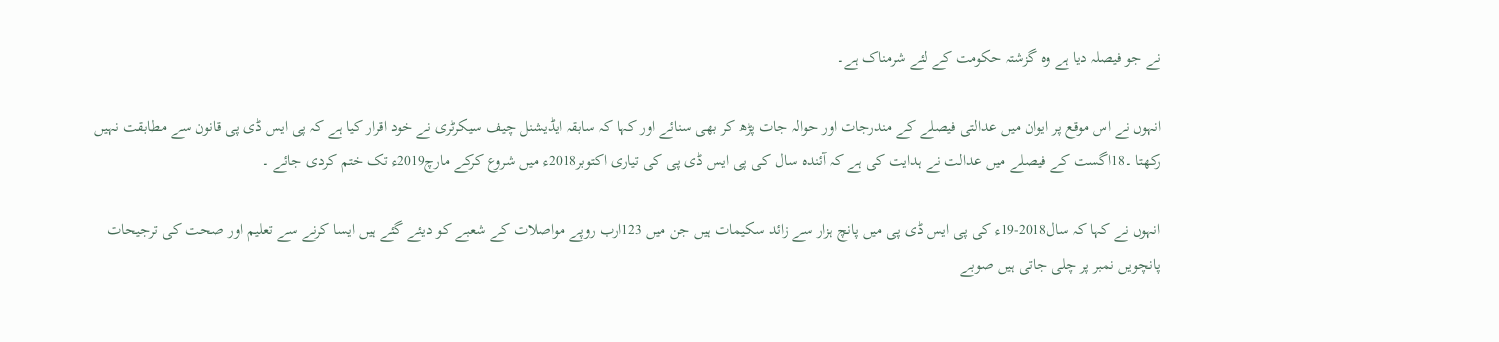نے جو فیصلہ دیا ہے وہ گزشتہ حکومت کے لئے شرمناک ہے۔

انہوں نے اس موقع پر ایوان میں عدالتی فیصلے کے مندرجات اور حوالہ جات پڑھ کر بھی سنائے اور کہا کہ سابقہ ایڈیشنل چیف سیکرٹری نے خود اقرار کیا ہے کہ پی ایس ڈی پی قانون سے مطابقت نہیں رکھتا ۔18اگست کے فیصلے میں عدالت نے ہدایت کی ہے کہ آئندہ سال کی پی ایس ڈی پی کی تیاری اکتوبر2018ء میں شروع کرکے مارچ2019ء تک ختم کردی جائے ۔

انہوں نے کہا کہ سال2018-19ء کی پی ایس ڈی پی میں پانچ ہزار سے زائد سکیمات ہیں جن میں 123ارب روپے مواصلات کے شعبے کو دیئے گئے ہیں ایسا کرنے سے تعلیم اور صحت کی ترجیحات پانچویں نمبر پر چلی جاتی ہیں صوبے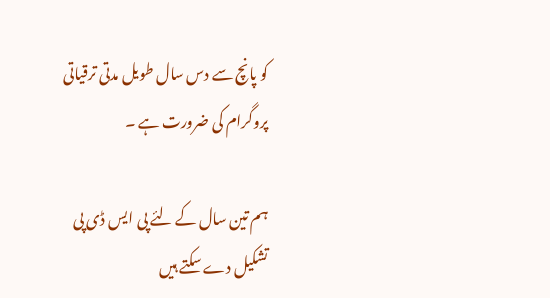کو پانچ سے دس سال طویل مدتی ترقیاتی پروگرام کی ضرورت ہے ۔

ہم تین سال کے لئے پی ایس ڈی پی تشکیل دے سکتے ہیں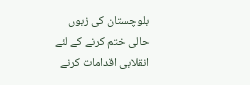بلوچستان کی زبوں حالی ختم کرنے کے لئے انقلابی اقدامات کرنے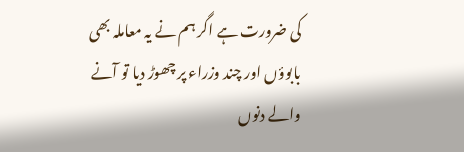کی ضرورت ہے اگر ہم نے یہ معاملہ بھی بابوؤں اور چند وزراء پر چھوڑ دیا تو آنے والے دنوں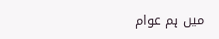میں ہم عوام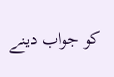کو جواب دینے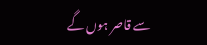سے قاصر ہوں گے